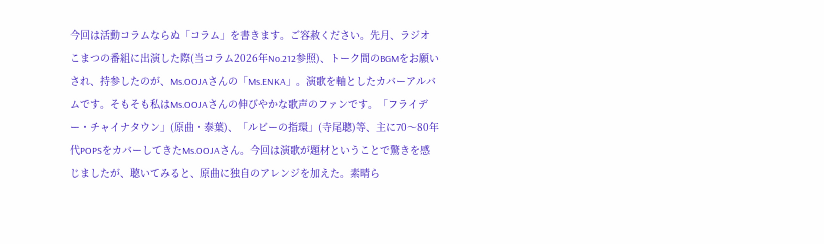今回は活動コラムならぬ「コラム」を書きます。ご容赦ください。先月、ラジオこまつの番組に出演した際(当コラム2026年No.212参照)、トーク間のBGMをお願いされ、持参したのが、Ms.OOJAさんの「Ms.ENKA」。演歌を軸としたカバーアルバムです。そもそも私はMs.OOJAさんの伸びやかな歌声のファンです。「フライデー・チャイナタウン」(原曲・泰葉)、「ルビーの指環」(寺尾聰)等、主に70〜80年代POPSをカバーしてきたMs.OOJAさん。今回は演歌が題材ということで驚きを感じましたが、聴いてみると、原曲に独自のアレンジを加えた。素晴ら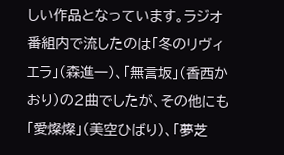しい作品となっています。ラジオ番組内で流したのは「冬のリヴィエラ」(森進一)、「無言坂」(香西かおり)の2曲でしたが、その他にも「愛燦燦」(美空ひばり)、「夢芝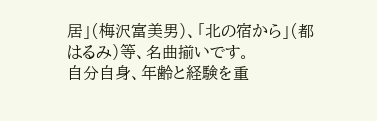居」(梅沢富美男)、「北の宿から」(都はるみ)等、名曲揃いです。
自分自身、年齢と経験を重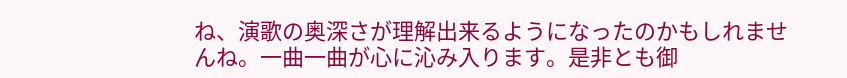ね、演歌の奥深さが理解出来るようになったのかもしれませんね。一曲一曲が心に沁み入ります。是非とも御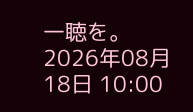一聴を。
2026年08月18日 10:00